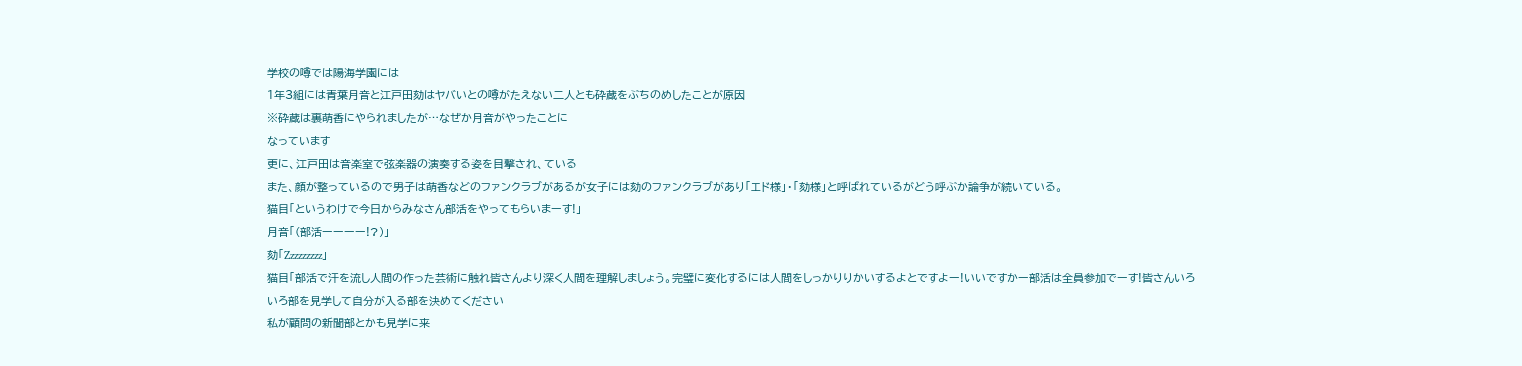学校の噂では陽海学園には
1年3組には青葉月音と江戸田劾はヤバいとの噂がたえない二人とも砕蔵をぶちのめしたことが原因
※砕蔵は裏萌香にやられましたが…なぜか月音がやったことに
なっています
更に、江戸田は音楽室で弦楽器の演奏する姿を目撃され、ている
また、顔が整っているので男子は萌香などのファンクラブがあるが女子には劾のファンクラブがあり「エド様」・「劾様」と呼ばれているがどう呼ぶか論争が続いている。
猫目「というわけで今日からみなさん部活をやってもらいまーす!」
月音「(部活ーーーー!?)」
劾「Zzzzzzzzz」
猫目「部活で汗を流し人間の作った芸術に触れ皆さんより深く人間を理解しましょう。完璧に変化するには人間をしっかりりかいするよとですよー!いいですかー部活は全員参加でーす!皆さんいろいろ部を見学して自分が入る部を決めてください
私が顧問の新聞部とかも見学に来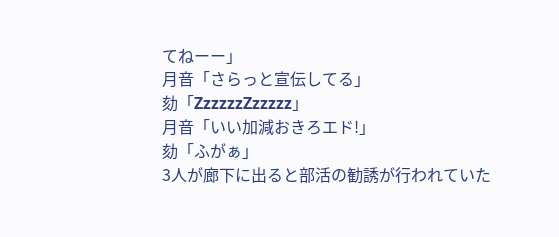てねーー」
月音「さらっと宣伝してる」
劾「ZzzzzzZzzzzz」
月音「いい加減おきろエド!」
劾「ふがぁ」
3人が廊下に出ると部活の勧誘が行われていた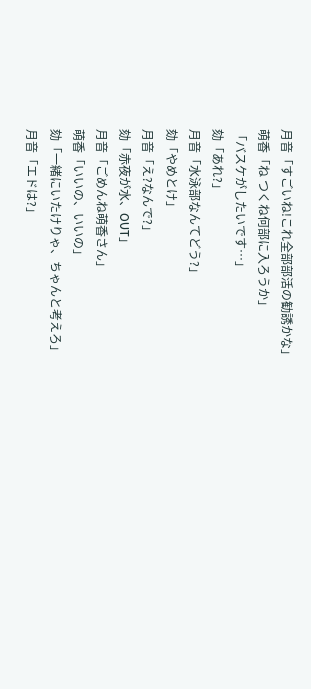月音「すごいね!これ全部部活の勧誘かな」
萌香「ね つくね何部に入ろうか」
「バスケがしたいです…」
劾「あれ?」
月音「水泳部なんてどう?」
劾「やめとけ」
月音「え?なんで?」
劾「赤夜が水、OUT」
月音「ごめんね萌香さん」
萌香「いいの、いいの」
劾「一緒にいたけりゃ、ちゃんと考えろ」
月音「エドは?」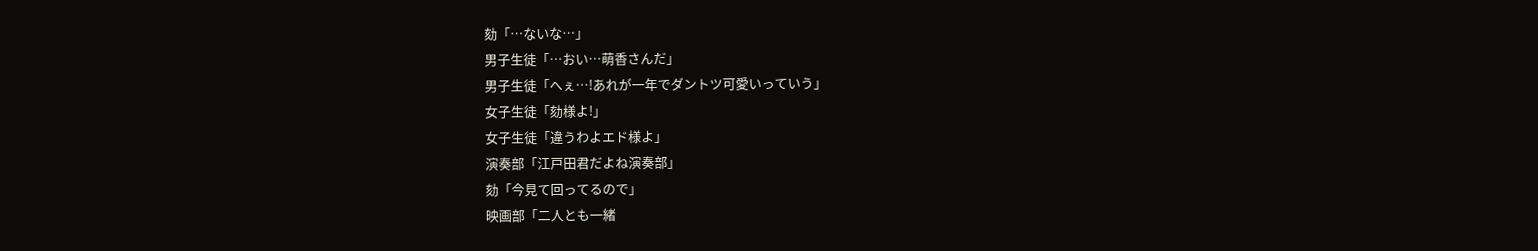劾「…ないな…」
男子生徒「…おい…萌香さんだ」
男子生徒「へぇ…!あれが一年でダントツ可愛いっていう」
女子生徒「劾様よ!」
女子生徒「違うわよエド様よ」
演奏部「江戸田君だよね演奏部」
劾「今見て回ってるので」
映画部「二人とも一緒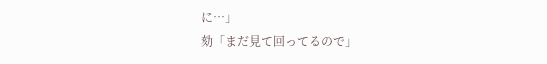に…」
劾「まだ見て回ってるので」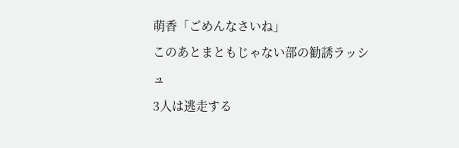萌香「ごめんなさいね」
このあとまともじゃない部の勧誘ラッシュ
3人は逃走する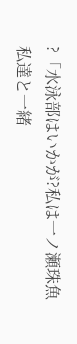?「水泳部はいかが?私は一ノ瀬珠魚
私達と一緒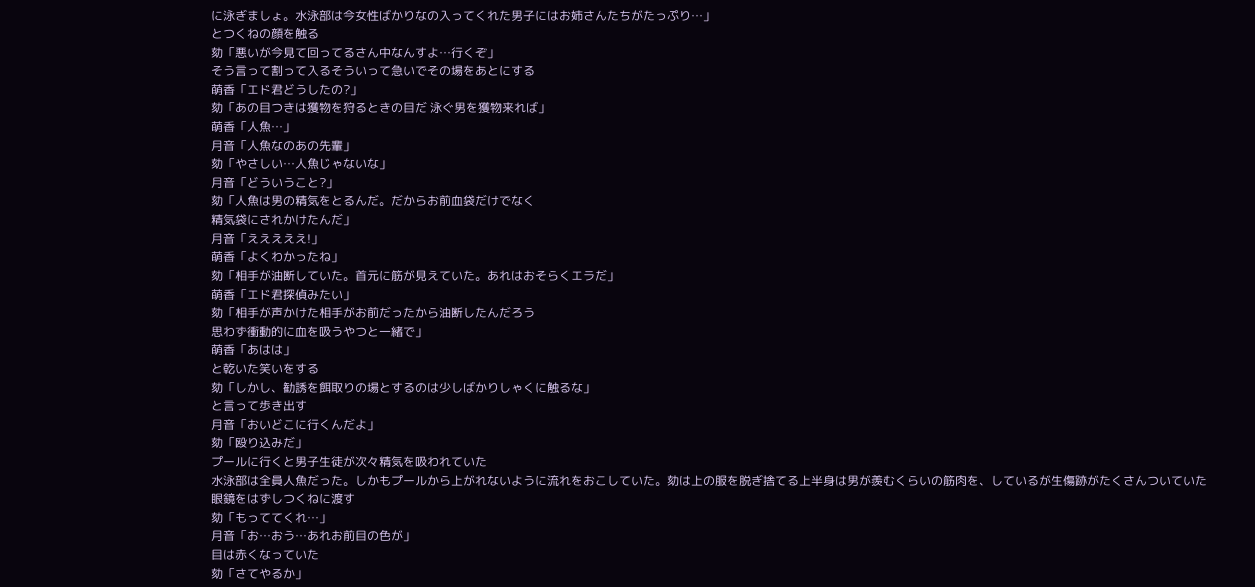に泳ぎましょ。水泳部は今女性ばかりなの入ってくれた男子にはお姉さんたちがたっぷり…」
とつくねの顔を触る
劾「悪いが今見て回ってるさん中なんすよ…行くぞ」
そう言って割って入るそういって急いでその場をあとにする
萌香「エド君どうしたの?」
劾「あの目つきは獲物を狩るときの目だ 泳ぐ男を獲物来れば」
萌香「人魚…」
月音「人魚なのあの先輩」
劾「やさしい…人魚じゃないな」
月音「どういうこと?」
劾「人魚は男の精気をとるんだ。だからお前血袋だけでなく
精気袋にされかけたんだ」
月音「えええええ!」
萌香「よくわかったね」
劾「相手が油断していた。首元に筋が見えていた。あれはおそらくエラだ」
萌香「エド君探偵みたい」
劾「相手が声かけた相手がお前だったから油断したんだろう
思わず衝動的に血を吸うやつと一緒で」
萌香「あはは」
と乾いた笑いをする
劾「しかし、勧誘を餌取りの場とするのは少しばかりしゃくに触るな」
と言って歩き出す
月音「おいどこに行くんだよ」
劾「殴り込みだ」
プールに行くと男子生徒が次々精気を吸われていた
水泳部は全員人魚だった。しかもプールから上がれないように流れをおこしていた。劾は上の服を脱ぎ捨てる上半身は男が羨むくらいの筋肉を、しているが生傷跡がたくさんついていた
眼鏡をはずしつくねに渡す
劾「もっててくれ…」
月音「お…おう…あれお前目の色が」
目は赤くなっていた
劾「さてやるか」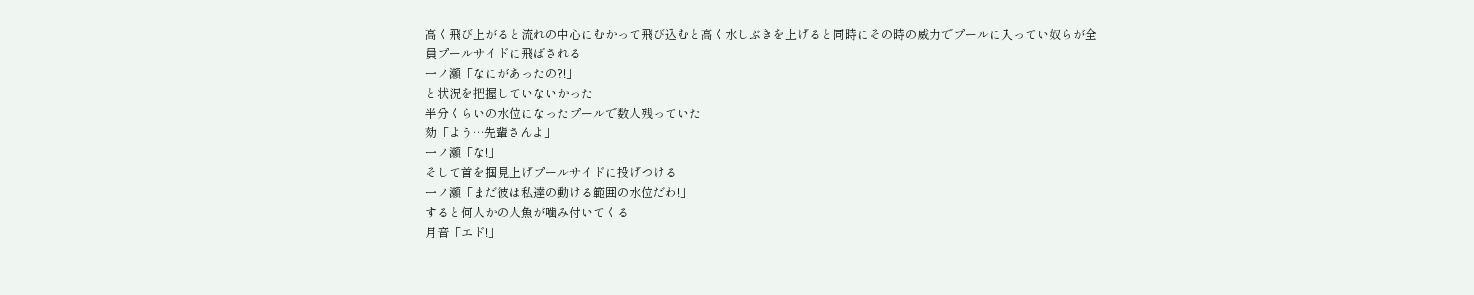高く飛び上がると流れの中心にむかって飛び込むと高く水しぶきを上げると同時にその時の威力でプールに入ってい奴らが全員プールサイドに飛ばされる
一ノ瀬「なにがあったの?!」
と状況を把握していないかった
半分くらいの水位になったプールで数人残っていた
劾「よう…先輩さんよ」
一ノ瀬「な!」
そして首を掴見上げプールサイドに投げつける
一ノ瀬「まだ彼は私達の動ける範囲の水位だわ!」
すると何人かの人魚が噛み付いてくる
月音「エド!」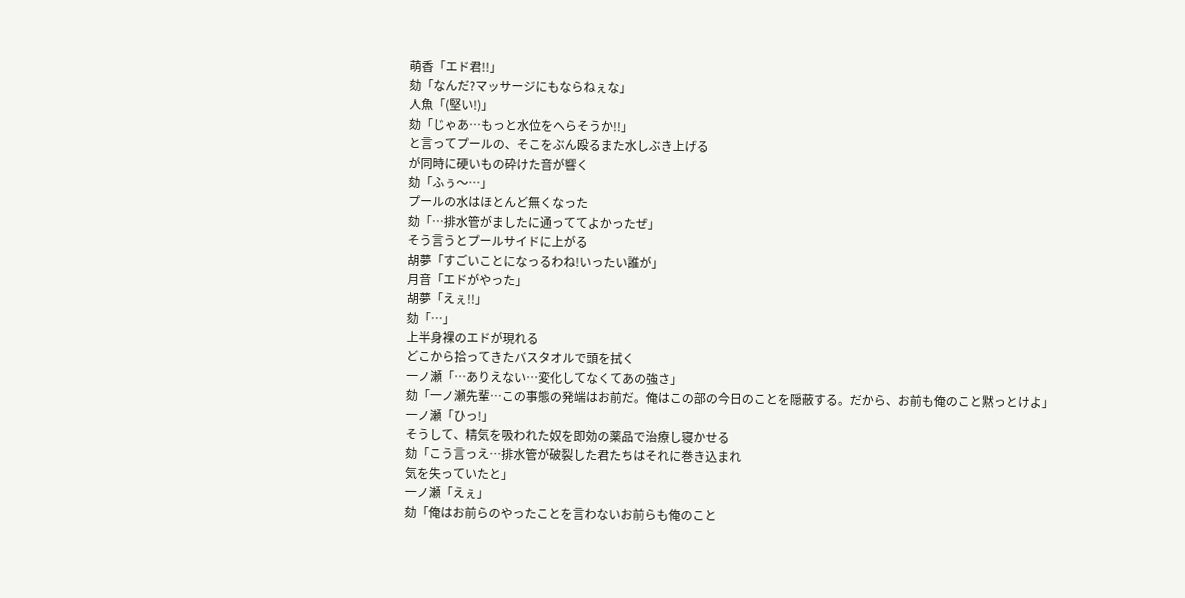萌香「エド君!!」
劾「なんだ?マッサージにもならねぇな」
人魚「(堅い!)」
劾「じゃあ…もっと水位をへらそうか!!」
と言ってプールの、そこをぶん殴るまた水しぶき上げる
が同時に硬いもの砕けた音が響く
劾「ふぅ〜…」
プールの水はほとんど無くなった
劾「…排水管がましたに通っててよかったぜ」
そう言うとプールサイドに上がる
胡夢「すごいことになっるわね!いったい誰が」
月音「エドがやった」
胡夢「えぇ!!」
劾「…」
上半身裸のエドが現れる
どこから拾ってきたバスタオルで頭を拭く
一ノ瀬「…ありえない…変化してなくてあの強さ」
劾「一ノ瀬先輩…この事態の発端はお前だ。俺はこの部の今日のことを隠蔽する。だから、お前も俺のこと黙っとけよ」
一ノ瀬「ひっ!」
そうして、精気を吸われた奴を即効の薬品で治療し寝かせる
劾「こう言っえ…排水管が破裂した君たちはそれに巻き込まれ
気を失っていたと」
一ノ瀬「えぇ」
劾「俺はお前らのやったことを言わないお前らも俺のこと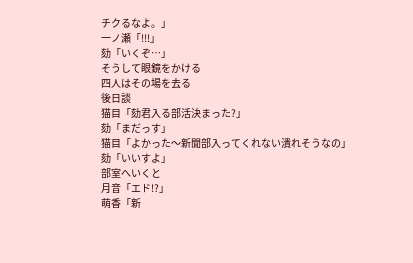チクるなよ。」
一ノ瀬「!!!」
劾「いくぞ…」
そうして眼鏡をかける
四人はその場を去る
後日談
猫目「劾君入る部活決まった?」
劾「まだっす」
猫目「よかった〜新聞部入ってくれない潰れそうなの」
劾「いいすよ」
部室へいくと
月音「エド!?」
萌香「新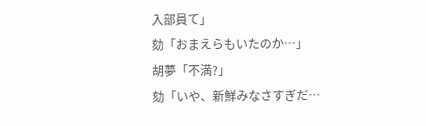入部員て」
劾「おまえらもいたのか…」
胡夢「不満?」
劾「いや、新鮮みなさすぎだ…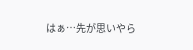はぁ…先が思いやら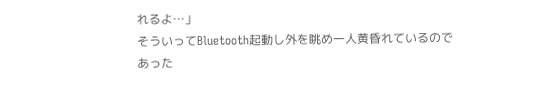れるよ…」
そういってBluetooth起動し外を眺め一人黄昏れているのであった